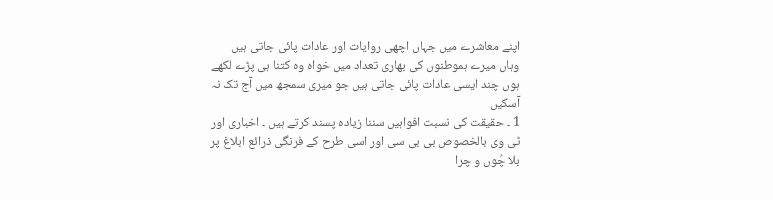اپنے معاشرے ميں جہاں اچھی روايات اور عادات پائی جاتی ہيں وہاں ميرے ہموطنوں کی بھاری تعداد ميں خواہ وہ کتنا ہی پڑے لکھے ہوں چند ايسی عادات پائی جاتی ہيں جو ميری سمجھ ميں آج تک نہ آسکيں
1 ۔ حقيقت کی نسبت افواہيں سننا زيادہ پسند کرتے ہيں ۔ اخباری اور ٹی وی بالخصوص بی بی سی اور اسی طرح کے فرنگی ذرائع ابلاغ پر بلا چُوں و چرا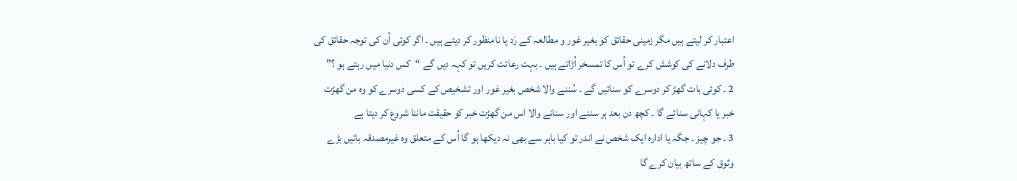اعتبار کر ليتے ہيں مگر زمينی حقائق کو بغير غور و مطالعہ کے رَد يا نامنظور کر ديتے ہيں ۔ اگر کوئی اُن کی توجہ حقائق کی طرف دلانے کی کوشش کرے تو اُس کا تمسخر اُڑاتے ہيں ۔ بہت رعائت کريں تو کہہ ديں گے “کس دنيا ميں رہتے ہو ؟”
2 ۔ کوئی بات گھڑ کر دوسرے کو سنائيں گے ۔ سُننے والا شخص بغير غور اور تشخيص کے کسی دوسرے کو وہ من گھڑت خبر يا کہانی سنائے گا ۔ کچھ دن بعد ہر سننے اور سنانے والا اس من گھڑت خبر کو حقيقت ماننا شروع کر ديتا ہے
3 ۔ جو چيز ۔ جگہ يا ادارہ ايک شخص نے اندر تو کيا باہر سے بھی نہ ديکھا ہو گا اُس کے متعلق وہ غيرمصدقہ باتيں بڑے وثوق کے ساتھ بيان کرے گا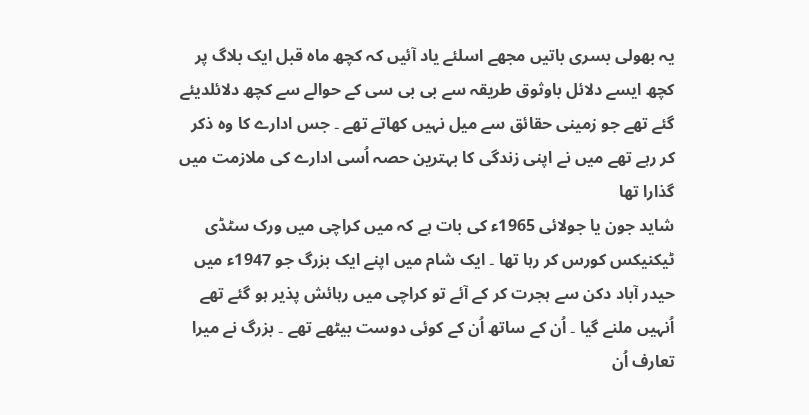يہ بھولی بسری باتيں مجھے اسلئے ياد آئيں کہ کچھ ماہ قبل ايک بلاگ پر کچھ ايسے دلائل باوثوق طريقہ سے بی بی سی کے حوالے سے کچھ دلائلديئے گئے تھے جو زمينی حقائق سے ميل نہيں کھاتے تھے ۔ جس ادارے کا وہ ذکر کر رہے تھے ميں نے اپنی زندگی کا بہترين حصہ اُسی ادارے کی ملازمت ميں گذارا تھا
شايد جون يا جولائی 1965ء کی بات ہے کہ ميں کراچی ميں ورک سٹڈی ٹيکنيکس کورس کر رہا تھا ۔ ايک شام ميں اپنے ايک بزرگ جو 1947ء ميں حيدر آباد دکن سے ہجرت کر کے آئے تو کراچی ميں رہائش پذير ہو گئے تھے اُنہيں ملنے گيا ۔ اُن کے ساتھ اُن کے کوئی دوست بيٹھے تھے ۔ بزرگ نے ميرا تعارف اُن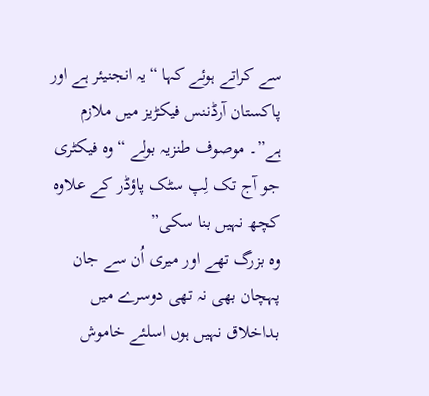سے کراتے ہوئے کہا “يہ انجنيئر ہے اور پاکستان آرڈننس فيکڑيز ميں ملازم ہے”۔ موصوف طنزيہ بولے “وہ فيکٹری جو آج تک لِپ سٹک پاؤڈر کے علاوہ کچھ نہيں بنا سکی”
وہ بزرگ تھے اور ميری اُن سے جان پہچان بھی نہ تھی دوسرے ميں بداخلاق نہيں ہوں اسلئے خاموش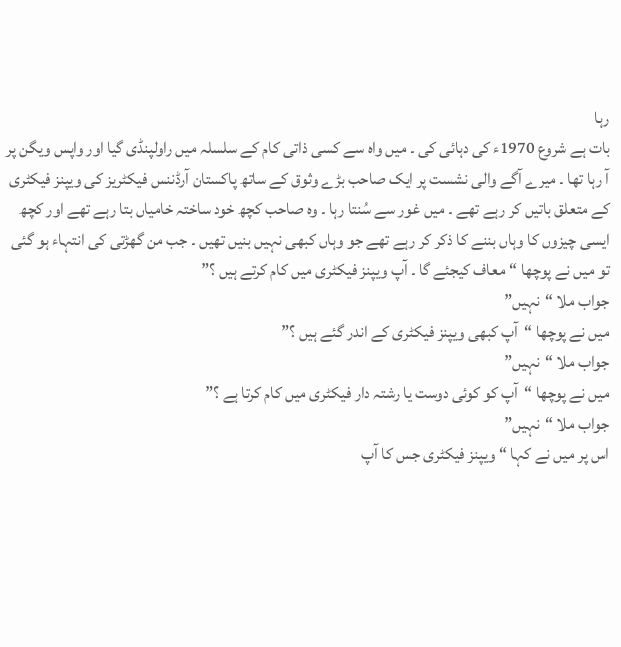رہا
بات ہے شروع 1970ء کی دہائی کی ۔ ميں واہ سے کسی ذاتی کام کے سلسلہ ميں راولپنڈی گيا اور واپس ويگن پر آ رہا تھا ۔ ميرے آگے والی نشست پر ايک صاحب بڑے وثوق کے ساتھ پاکستان آرڈننس فيکٹريز کی ويپنز فيکٹری کے متعلق باتيں کر رہے تھے ۔ ميں غور سے سُنتا رہا ۔ وہ صاحب کچھ خود ساختہ خامياں بتا رہے تھے اور کچھ ايسی چيزوں کا وہاں بننے کا ذکر کر رہے تھے جو وہاں کبھی نہيں بنيں تھيں ۔ جب من گھڑتی کی انتہاء ہو گئی تو ميں نے پوچھا “معاف کيجئے گا ۔ آپ ويپنز فيکٹری ميں کام کرتے ہيں ؟”
جواب ملا “نہيں”
ميں نے پوچھا “آپ کبھی ويپنز فيکٹری کے اندر گئے ہيں ؟”
جواب ملا “نہيں”
ميں نے پوچھا “آپ کو کوئی دوست يا رشتہ دار فيکٹری ميں کام کرتا ہے ؟”
جواب ملا “نہيں”
اس پر ميں نے کہا “ويپنز فيکٹری جس کا آپ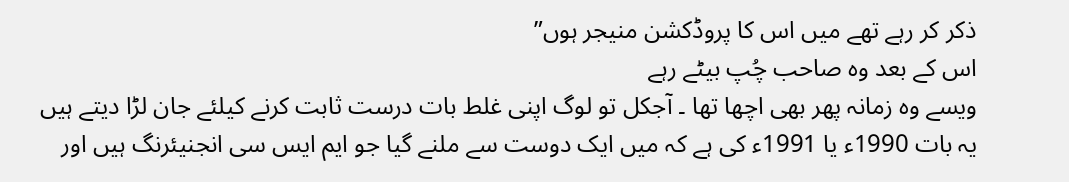ذکر کر رہے تھے ميں اس کا پروڈکشن منيجر ہوں”
اس کے بعد وہ صاحب چُپ بيٹے رہے
ويسے وہ زمانہ پھر بھی اچھا تھا ۔ آجکل تو لوگ اپنی غلط بات درست ثابت کرنے کيلئے جان لڑا ديتے ہيں
يہ بات 1990ء يا 1991ء کی ہے کہ ميں ايک دوست سے ملنے گيا جو ايم ايس سی انجنيئرنگ ہيں اور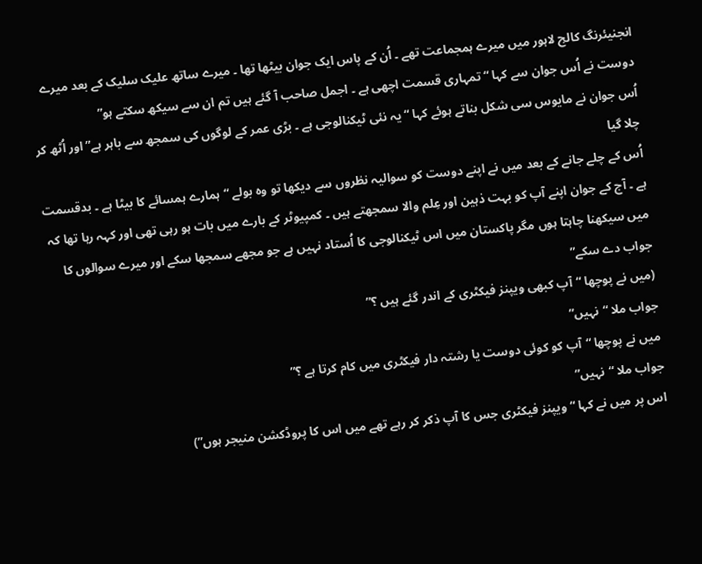انجنيئرنگ کالج لاہور ميں ميرے ہمجماعت تھے ۔ اُن کے پاس ايک جوان بيٹھا تھا ۔ ميرے ساتھ عليک سليک کے بعد ميرے دوست نے اُس جوان سے کہا “تمہاری قسمت اچھی ہے ۔ اجمل صاحب آ گئے ہيں تم ان سے سيکھ سکتے ہو”
اُس جوان نے مايوس سی شکل بناتے ہوئے کہا “يہ نئی ٹيکنالوجی ہے ۔ بڑی عمر کے لوگوں کی سمجھ سے باہر ہے” اور اُٹھ کر چلا گيا
اُس کے چلے جانے کے بعد ميں نے اپنے دوست کو سواليہ نظروں سے ديکھا تو وہ بولے “ہمارے ہمسائے کا بيٹا ہے ۔ بدقسمت ہے ۔ آج کے جوان اپنے آپ کو بہت ذہين اور عِلم والا سمجھتے ہيں ۔ کمپيوٹر کے بارے ميں بات ہو رہی تھی اور کہہ رہا تھا کہ ميں سيکھنا چاہتا ہوں مگر پاکستان ميں اس ٹيکنالوجی کا اُستاد نہيں ہے جو مجھے سمجھا سکے اور ميرے سوالوں کا جواب دے سکے”
(ميں نے پوچھا “آپ کبھی ويپنز فيکٹری کے اندر گئے ہيں ؟”
جواب ملا “نہيں”
ميں نے پوچھا “آپ کو کوئی دوست يا رشتہ دار فيکٹری ميں کام کرتا ہے ؟”
جواب ملا “نہيں”
اس پر ميں نے کہا “ويپنز فيکٹری جس کا آپ ذکر کر رہے تھے ميں اس کا پروڈکشن منيجر ہوں”)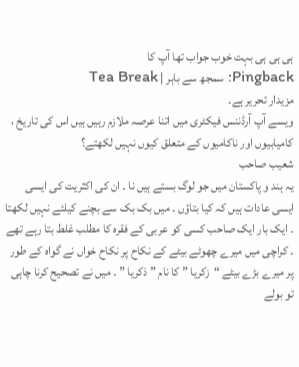ہی ہی ہی بہت خوب جواب تھا آپ کا
Pingback: سمجھ سے باہر | Tea Break
مزیدار تحریر ہے۔
ویسے آپ آرڈننس فیکٹری میں اتنا عرصہ ملازم رہیں ہیں اس کی تاریخ ، کامیابیوں اور ناکامیوں کے متعلق کیوں نہیں لکھتے؟
شعيب صاحب
يہ ہند و پاکستان ميں جو لوگ بستے ہيں نا ۔ ان کی اکثريت کی ايسی ايسی عادات ہيں کہ کيا بتاؤں ۔ ميں بک بک سے بچنے کيلئے نہيں لکھتا ۔ ايک بار ايک صاحب کسی کو عربی کے فقرہ کا مطلب غلط بتا رہے تھے ۔ کراچی ميں ميرے چھوٹے بيٹے کے نکاح پر نکاح خواں نے گواہ کے طور پر ميرے بڑے بيٹے “زکريا ” کا نام ” ذکريا ” ۔ ميں نے تصحيح کرنا چاہی تو بولے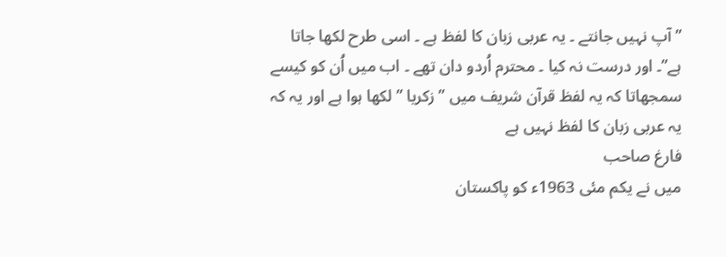” آپ نہيں جانتے ۔ يہ عربی زبان کا لفظ ہے ۔ اسی طرح لکھا جاتا ہے”۔ اور درست نہ کيا ۔ محترم اُردو دان تھے ۔ اب ميں اُن کو کيسے سمجھاتا کہ يہ لفظ قرآن شريف ميں ” زکريا ” لکھا ہوا ہے اور يہ کہ يہ عربی زبان کا لفظ نہيں ہے
فارغ صاحب
ميں نے يکم مئی 1963ء کو پاکستان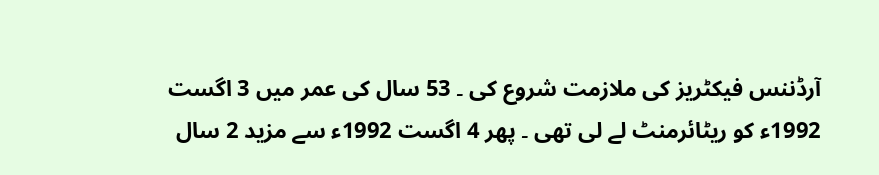آرڈننس فيکٹريز کی ملازمت شروع کی ۔ 53 سال کی عمر ميں 3 اگست 1992ء کو ريٹائرمنٹ لے لی تھی ۔ پھر 4 اگست 1992ء سے مزيد 2 سال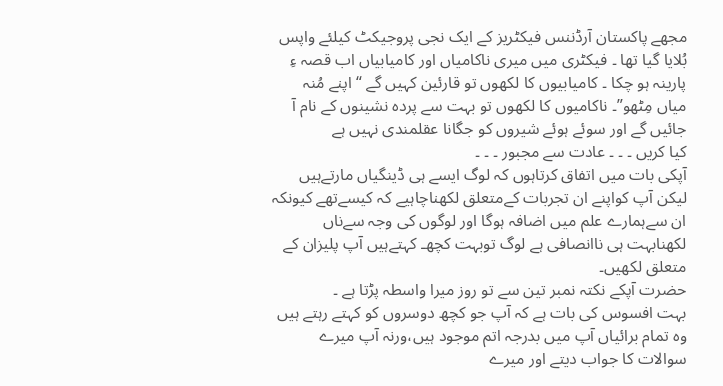مجھے پاکستان آرڈننس فيکٹريز کے ايک نجی پروجيکٹ کيلئے واپس بُلايا گيا تھا ۔ فيکٹری ميں ميری ناکامياں اور کاميابياں اب قصہ ءِ پارينہ ہو چکا ۔ کاميابيوں کا لکھوں تو قارئين کہيں گے “اپنے مُنہ مياں مِٹھو”۔ ناکاميوں کا لکھوں تو بہت سے پردہ نشينوں کے نام آ جائيں گے اور سوئے ہوئے شيروں کو جگانا عقلمندی نہيں ہے
کیا کریں ۔ ۔ ۔ عادت سے مجبور ۔ ۔ ۔
آپکی بات میں اتفاق کرتاہوں کہ لوگ ایسے ہی ڈینگیاں مارتےہیں لیکن آپ کواپنے ان تجربات کےمتعلق لکھناچاہیے کہ کیسےتھے کیونکہ ان سےہمارے علم میں اضافہ ہوگا اور لوگوں کی وجہ سےناں لکھنابہت ہی ناانصافی ہے لوگ توبہت کچھـ کہتےہیں آپ پلیزان کے متعلق لکھیں۔
حضرت آپکے نکتہ نمبر تین سے تو روز میرا واسطہ پڑتا ہے ۔
بہت افسوس کی بات ہے کہ آپ جو کچھ دوسروں کو کہتے رہتے ہیں وہ تمام برائیاں آپ میں بدرجہ اتم موجود ہیں،ورنہ آپ میرے سوالات کا جواب دیتے اور میرے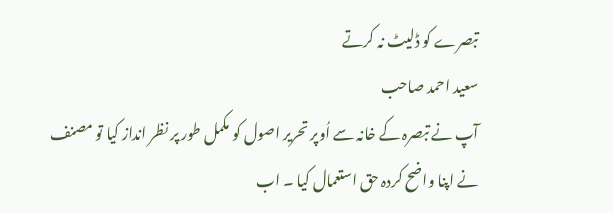تبصرے کو ڈلیٹ نہ کرتے
سعيد احمد صاحب
آپ نے تبصرہ کے خانہ سے اُوپر تحرير اصول کو مکمل طور پر نظر انداز کيا تو مصنف نے اپنا واضح کردہ حق استعمال کيا ۔ اب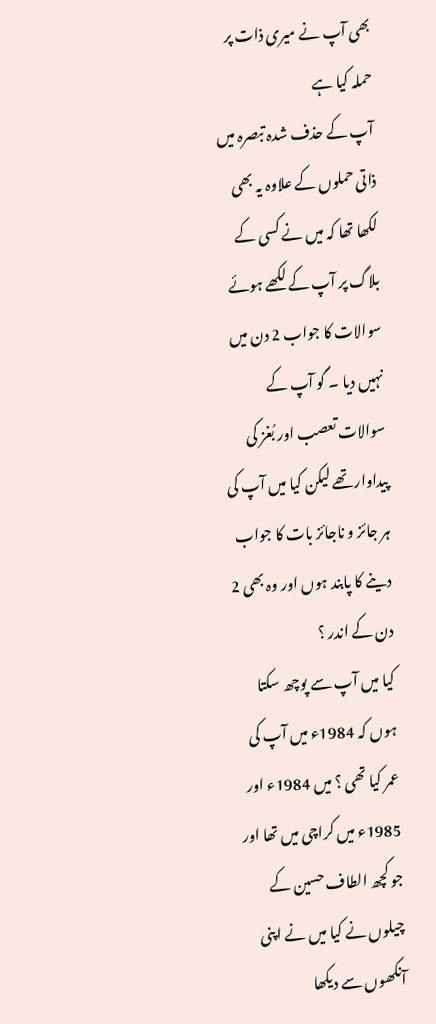بھی آپ نے ميری ذات پر حملہ کيا ہے
آپ کے حذف شدہ تبصرہ ميں ذاتی حملوں کے علاوہ يہ بھی لکھا تھا کہ ميں نے کسی کے بلاگ پر آپ کے لکھے ہوئے سوالات کا جواب 2 دن ميں نہيں ديا ۔ گو آپ کے سوالات تعصب اور بُغز کی پيداوار تھے ليکن کيا ميں آپ کی ہر جائز و ناجائز بات کا جواب دينے کا پابند ہوں اور وہ بھی 2 دن کے اندر ؟
کيا ميں آپ سے پوچھ سکتا ہوں کہ 1984ء ميں آپ کی عمر کيا تھی ؟ ميں 1984ء اور 1985ء ميں کراچی ميں تھا اور جو کچھ الطاف حسين کے چيلوں نے کيا ميں نے اپنی آنکھوں سے ديکھا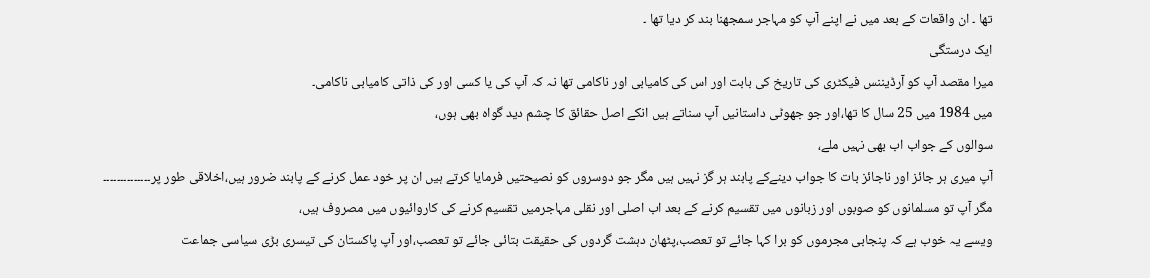تھا ۔ ان واقعات کے بعد ميں نے اپنے آپ کو مہاجر سمجھنا بند کر ديا تھا ۔
ایک درستگی
میرا مقصد آپ کو آرڈیننس فیکٹری کی تاریخ کی بابت اور اس کی کامیابی اور ناکامی تھا نہ کہ آپ کی یا کسی اور کی ذاتی کامیابی ناکامی۔
میں 1984 میں 25 سال کا تھا،اور جو جھوٹی داستانیں آپ سناتے ہیں انکے اصل حقائق کا چشم دید گواہ بھی ہوں،
سوالوں کے جواب اب بھی نہیں ملے،
آپ میری ہر جائز اور ناجائز بات کا جواب دینےکے پابند ہر گز نہیں ہیں مگر جو دوسروں کو نصیحتیں فرمایا کرتے ہیں ان پر خود عمل کرنے کے پابند ضرور ہیں،اخلاقی طور پر۔۔۔۔۔۔۔۔۔۔۔۔۔۔
مگر آپ تو مسلمانوں کو صوبوں اور زبانوں میں تقسیم کرنے کے بعد اب اصلی اور نقلی مہاجرمیں تقسیم کرنے کی کاروائیوں میں مصروف ہیں،
ویسے یہ خوب ہے کہ پنجابی مجرموں کو برا کہا جائے تو تعصب،پٹھان دہشت گردوں کی حقیقت بتائی جائے تو تعصب،اور آپ پاکستان کی تیسری بڑی سیاسی جماعت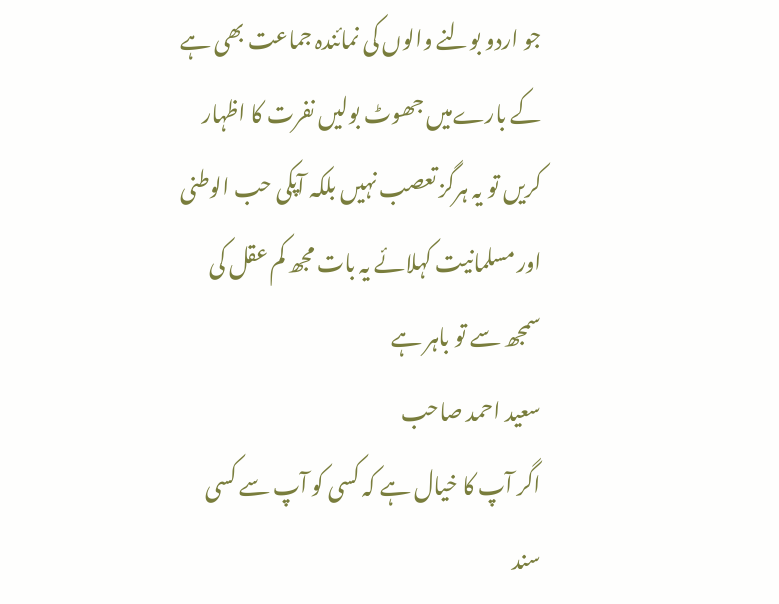جو اردو بولنے والوں کی نمائندہ جماعت بھی ہے کے بارےمیں جھوٹ بولیں نفرت کا اظہار کریں تو یہ ہرگز تعصب نہیں بلکہ آپکی حب الوطنی اور مسلمانیت کہلائے یہ بات مجھ کم عقل کی سمجھ سے تو باہر ہے
سعيد احمد صاحب
اگر آپ کا خيال ہے کہ کسی کو آپ سے کسی سند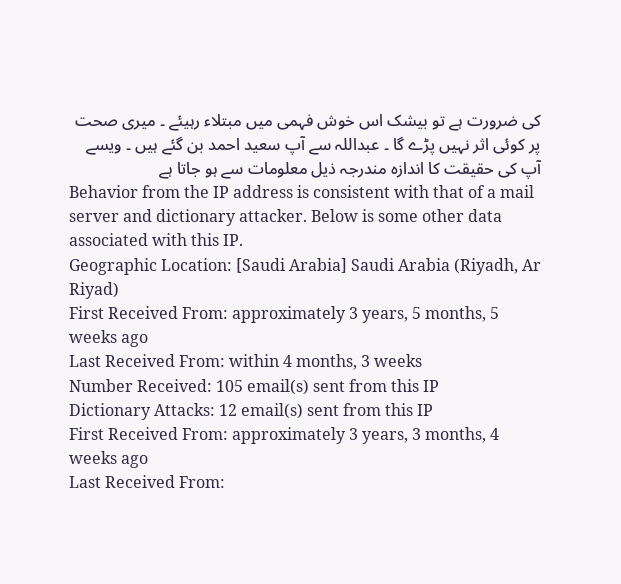کی ضرورت ہے تو بيشک اس خوش فہمی ميں مبتلاء رہيئے ۔ ميری صحت پر کوئی اثر نہيں پڑے گا ۔ عبداللہ سے آپ سعيد احمد بن گئے ہيں ۔ ويسے آپ کی حقيقت کا اندازہ مندرجہ ذيل معلومات سے ہو جاتا ہے
Behavior from the IP address is consistent with that of a mail server and dictionary attacker. Below is some other data associated with this IP.
Geographic Location: [Saudi Arabia] Saudi Arabia (Riyadh, Ar Riyad)
First Received From: approximately 3 years, 5 months, 5 weeks ago
Last Received From: within 4 months, 3 weeks
Number Received: 105 email(s) sent from this IP
Dictionary Attacks: 12 email(s) sent from this IP
First Received From: approximately 3 years, 3 months, 4 weeks ago
Last Received From: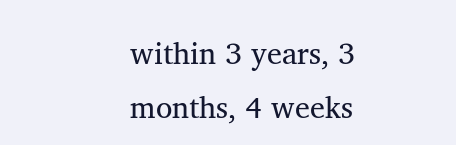within 3 years, 3 months, 4 weeks